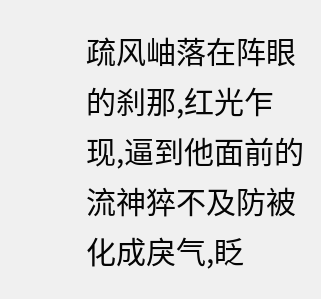疏风岫落在阵眼的刹那,红光乍现,逼到他面前的流神猝不及防被化成戾气,眨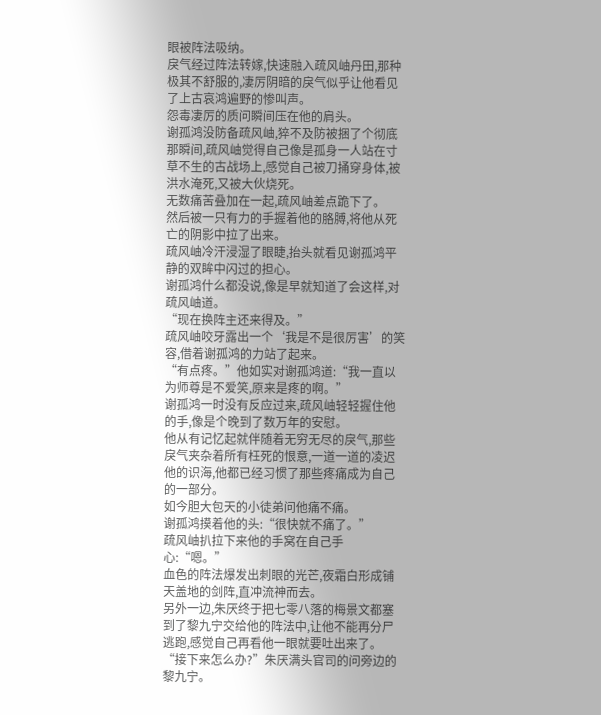眼被阵法吸纳。
戾气经过阵法转嫁,快速融入疏风岫丹田,那种极其不舒服的,凄厉阴暗的戾气似乎让他看见了上古哀鸿遍野的惨叫声。
怨毒凄厉的质问瞬间压在他的肩头。
谢孤鸿没防备疏风岫,猝不及防被捆了个彻底
那瞬间,疏风岫觉得自己像是孤身一人站在寸草不生的古战场上,感觉自己被刀捅穿身体,被洪水淹死,又被大伙烧死。
无数痛苦叠加在一起,疏风岫差点跪下了。
然后被一只有力的手握着他的胳膊,将他从死亡的阴影中拉了出来。
疏风岫冷汗浸湿了眼睫,抬头就看见谢孤鸿平静的双眸中闪过的担心。
谢孤鸿什么都没说,像是早就知道了会这样,对疏风岫道。
“现在换阵主还来得及。”
疏风岫咬牙露出一个‘我是不是很厉害’的笑容,借着谢孤鸿的力站了起来。
“有点疼。”他如实对谢孤鸿道:“我一直以为师尊是不爱笑,原来是疼的啊。”
谢孤鸿一时没有反应过来,疏风岫轻轻握住他的手,像是个晚到了数万年的安慰。
他从有记忆起就伴随着无穷无尽的戾气,那些戾气夹杂着所有枉死的恨意,一道一道的凌迟他的识海,他都已经习惯了那些疼痛成为自己的一部分。
如今胆大包天的小徒弟问他痛不痛。
谢孤鸿摸着他的头:“很快就不痛了。”
疏风岫扒拉下来他的手窝在自己手心:“嗯。”
血色的阵法爆发出刺眼的光芒,夜霜白形成铺天盖地的剑阵,直冲流神而去。
另外一边,朱厌终于把七零八落的梅景文都塞到了黎九宁交给他的阵法中,让他不能再分尸逃跑,感觉自己再看他一眼就要吐出来了。
“接下来怎么办?”朱厌满头官司的问旁边的黎九宁。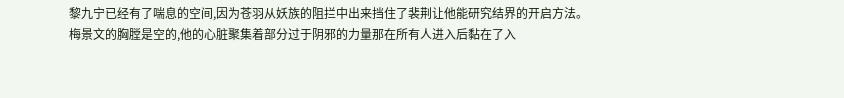黎九宁已经有了喘息的空间,因为苍羽从妖族的阻拦中出来挡住了裴荆让他能研究结界的开启方法。
梅景文的胸膛是空的,他的心脏聚集着部分过于阴邪的力量那在所有人进入后黏在了入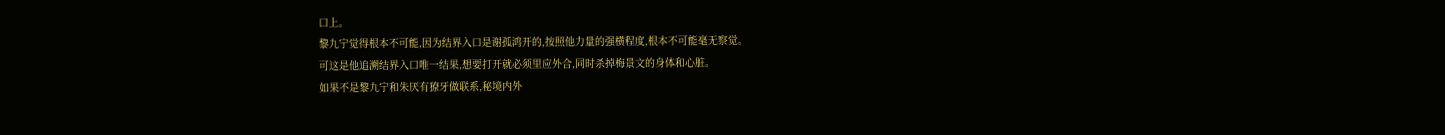口上。
黎九宁觉得根本不可能,因为结界入口是谢孤鸿开的,按照他力量的强横程度,根本不可能毫无察觉。
可这是他追溯结界入口唯一结果,想要打开就必须里应外合,同时杀掉梅景文的身体和心脏。
如果不是黎九宁和朱厌有獠牙做联系,秘境内外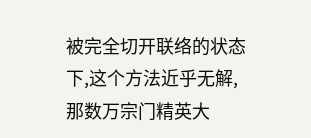被完全切开联络的状态下,这个方法近乎无解,那数万宗门精英大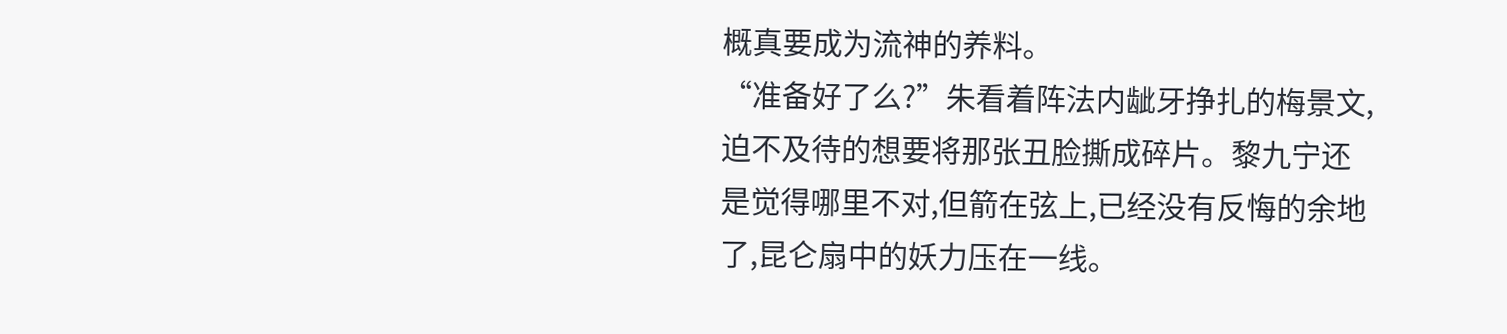概真要成为流神的养料。
“准备好了么?”朱看着阵法内龇牙挣扎的梅景文,迫不及待的想要将那张丑脸撕成碎片。黎九宁还是觉得哪里不对,但箭在弦上,已经没有反悔的余地了,昆仑扇中的妖力压在一线。